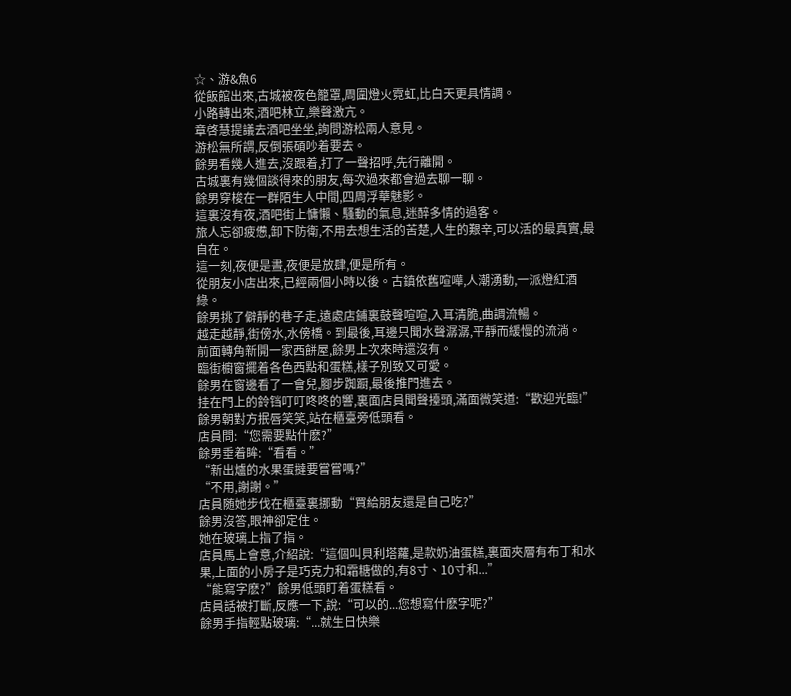☆、游&魚6
從飯館出來,古城被夜色籠罩,周圍燈火霓虹,比白天更具情調。
小路轉出來,酒吧林立,樂聲激亢。
章啓慧提議去酒吧坐坐,詢問游松兩人意見。
游松無所謂,反倒張碩吵着要去。
餘男看幾人進去,沒跟着,打了一聲招呼,先行離開。
古城裏有幾個談得來的朋友,每次過來都會過去聊一聊。
餘男穿梭在一群陌生人中間,四周浮華魅影。
這裏沒有夜,酒吧街上慵懶、騷動的氣息,迷醉多情的過客。
旅人忘卻疲憊,卸下防衛,不用去想生活的苦楚,人生的艱辛,可以活的最真實,最自在。
這一刻,夜便是晝,夜便是放肆,便是所有。
從朋友小店出來,已經兩個小時以後。古鎮依舊喧嘩,人潮湧動,一派燈紅酒綠。
餘男挑了僻靜的巷子走,遠處店鋪裏鼓聲喧喧,入耳清脆,曲調流暢。
越走越靜,街傍水,水傍橋。到最後,耳邊只聞水聲潺潺,平靜而緩慢的流淌。
前面轉角新開一家西餅屋,餘男上次來時還沒有。
臨街櫥窗擺着各色西點和蛋糕,樣子別致又可愛。
餘男在窗邊看了一會兒,腳步踟蹰,最後推門進去。
挂在門上的鈴铛叮叮咚咚的響,裏面店員聞聲擡頭,滿面微笑道:“歡迎光臨!”
餘男朝對方抿唇笑笑,站在櫃臺旁低頭看。
店員問:“您需要點什麽?”
餘男垂着眸:“看看。”
“新出爐的水果蛋撻要嘗嘗嗎?”
“不用,謝謝。”
店員随她步伐在櫃臺裏挪動“買給朋友還是自己吃?”
餘男沒答,眼神卻定住。
她在玻璃上指了指。
店員馬上會意,介紹說:“這個叫貝利塔蘿,是款奶油蛋糕,裏面夾層有布丁和水果,上面的小房子是巧克力和霜糖做的,有8寸、10寸和...”
“能寫字麽?”餘男低頭盯着蛋糕看。
店員話被打斷,反應一下,說:“可以的...您想寫什麽字呢?”
餘男手指輕點玻璃:“...就生日快樂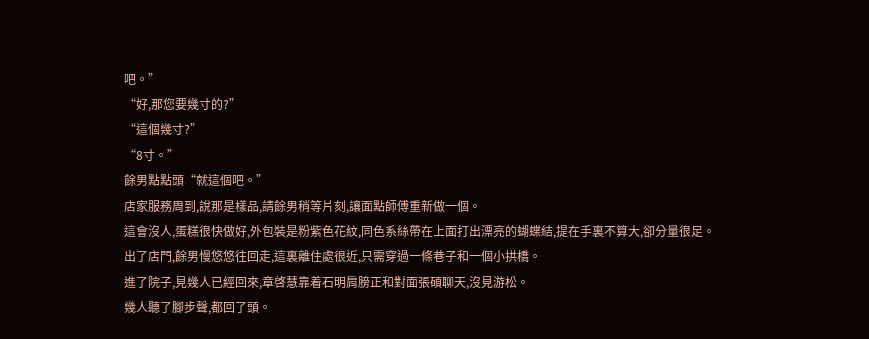吧。”
“好,那您要幾寸的?”
“這個幾寸?”
“8寸。”
餘男點點頭“就這個吧。”
店家服務周到,說那是樣品,請餘男稍等片刻,讓面點師傅重新做一個。
這會沒人,蛋糕很快做好,外包裝是粉紫色花紋,同色系絲帶在上面打出漂亮的蝴蝶結,提在手裏不算大,卻分量很足。
出了店門,餘男慢悠悠往回走,這裏離住處很近,只需穿過一條巷子和一個小拱橋。
進了院子,見幾人已經回來,章啓慧靠着石明肩膀正和對面張碩聊天,沒見游松。
幾人聽了腳步聲,都回了頭。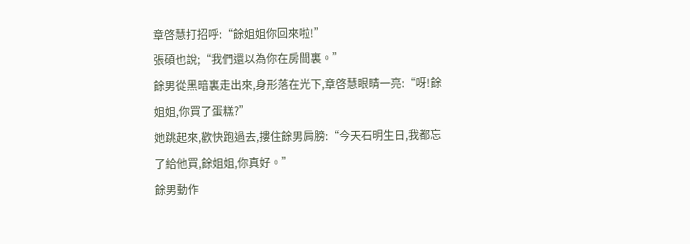章啓慧打招呼:“餘姐姐你回來啦!”
張碩也說;“我們還以為你在房間裏。”
餘男從黑暗裏走出來,身形落在光下,章啓慧眼睛一亮:“呀!餘姐姐,你買了蛋糕?”
她跳起來,歡快跑過去,摟住餘男肩膀:“今天石明生日,我都忘了給他買,餘姐姐,你真好。”
餘男動作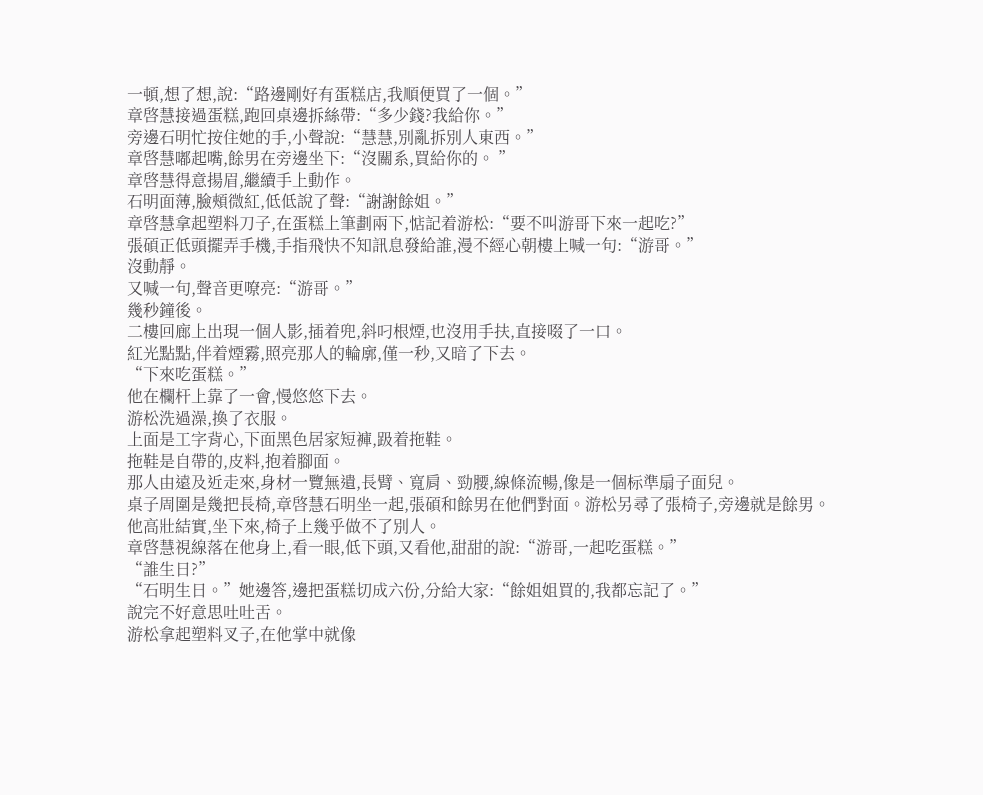一頓,想了想,說:“路邊剛好有蛋糕店,我順便買了一個。”
章啓慧接過蛋糕,跑回桌邊拆絲帶:“多少錢?我給你。”
旁邊石明忙按住她的手,小聲說:“慧慧,別亂拆別人東西。”
章啓慧嘟起嘴,餘男在旁邊坐下:“沒關系,買給你的。 ”
章啓慧得意揚眉,繼續手上動作。
石明面薄,臉頰微紅,低低說了聲:“謝謝餘姐。”
章啓慧拿起塑料刀子,在蛋糕上筆劃兩下,惦記着游松:“要不叫游哥下來一起吃?”
張碩正低頭擺弄手機,手指飛快不知訊息發給誰,漫不經心朝樓上喊一句:“游哥。”
沒動靜。
又喊一句,聲音更嘹亮:“游哥。”
幾秒鐘後。
二樓回廊上出現一個人影,插着兜,斜叼根煙,也沒用手扶,直接啜了一口。
紅光點點,伴着煙霧,照亮那人的輪廓,僅一秒,又暗了下去。
“下來吃蛋糕。”
他在欄杆上靠了一會,慢悠悠下去。
游松洗過澡,換了衣服。
上面是工字背心,下面黑色居家短褲,趿着拖鞋。
拖鞋是自帶的,皮料,抱着腳面。
那人由遠及近走來,身材一覽無遺,長臂、寬肩、勁腰,線條流暢,像是一個标準扇子面兒。
桌子周圍是幾把長椅,章啓慧石明坐一起,張碩和餘男在他們對面。游松另尋了張椅子,旁邊就是餘男。
他高壯結實,坐下來,椅子上幾乎做不了別人。
章啓慧視線落在他身上,看一眼,低下頭,又看他,甜甜的說:“游哥,一起吃蛋糕。”
“誰生日?”
“石明生日。”她邊答,邊把蛋糕切成六份,分給大家:“餘姐姐買的,我都忘記了。”
說完不好意思吐吐舌。
游松拿起塑料叉子,在他掌中就像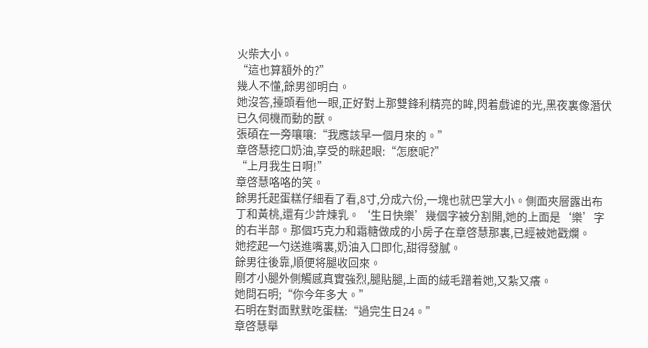火柴大小。
“這也算額外的?”
幾人不懂,餘男卻明白。
她沒答,擡頭看他一眼,正好對上那雙鋒利精亮的眸,閃着戲谑的光,黑夜裏像潛伏已久伺機而動的獸。
張碩在一旁嚷嚷:“我應該早一個月來的。”
章啓慧挖口奶油,享受的眯起眼:“怎麽呢?”
“上月我生日啊!”
章啓慧咯咯的笑。
餘男托起蛋糕仔細看了看,8寸,分成六份,一塊也就巴掌大小。側面夾層露出布丁和黃桃,還有少許煉乳。‘生日快樂’幾個字被分割開,她的上面是‘樂’字的右半部。那個巧克力和霜糖做成的小房子在章啓慧那裏,已經被她戳爛。
她挖起一勺送進嘴裏,奶油入口即化,甜得發膩。
餘男往後靠,順便将腿收回來。
剛才小腿外側觸感真實強烈,腿貼腿,上面的絨毛蹭着她,又紮又癢。
她問石明;“你今年多大。”
石明在對面默默吃蛋糕:“過完生日24。”
章啓慧舉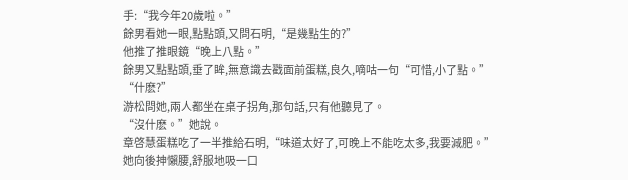手:“我今年20歲啦。”
餘男看她一眼,點點頭,又問石明,“是幾點生的?”
他推了推眼鏡“晚上八點。”
餘男又點點頭,垂了眸,無意識去戳面前蛋糕,良久,嘀咕一句“可惜,小了點。”
“什麽?”
游松問她,兩人都坐在桌子拐角,那句話,只有他聽見了。
“沒什麽。”她說。
章啓慧蛋糕吃了一半推給石明,“味道太好了,可晚上不能吃太多,我要減肥。”她向後抻懶腰,舒服地吸一口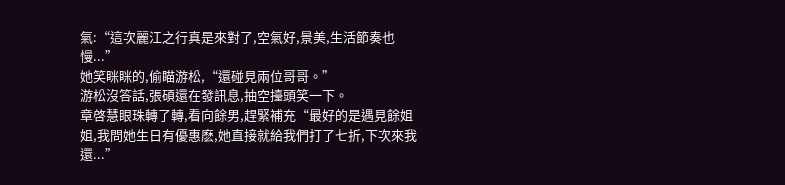氣:“這次麗江之行真是來對了,空氣好,景美,生活節奏也慢...”
她笑眯眯的,偷瞄游松,“還碰見兩位哥哥。”
游松沒答話,張碩還在發訊息,抽空擡頭笑一下。
章啓慧眼珠轉了轉,看向餘男,趕緊補充“最好的是遇見餘姐姐,我問她生日有優惠麽,她直接就給我們打了七折,下次來我還...”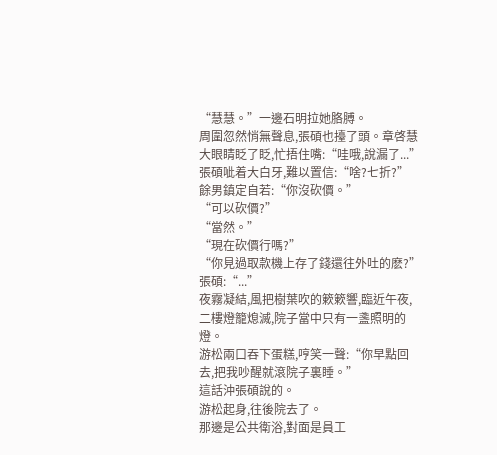“慧慧。”一邊石明拉她胳膊。
周圍忽然悄無聲息,張碩也擡了頭。章啓慧大眼睛眨了眨,忙捂住嘴:“哇哦,說漏了...”
張碩呲着大白牙,難以置信:“啥?七折?”
餘男鎮定自若:“你沒砍價。”
“可以砍價?”
“當然。”
“現在砍價行嗎?”
“你見過取款機上存了錢還往外吐的麽?”
張碩:“...”
夜霧凝結,風把樹葉吹的簌簌響,臨近午夜,二樓燈籠熄滅,院子當中只有一盞照明的燈。
游松兩口吞下蛋糕,哼笑一聲:“你早點回去,把我吵醒就滾院子裏睡。”
這話沖張碩說的。
游松起身,往後院去了。
那邊是公共衛浴,對面是員工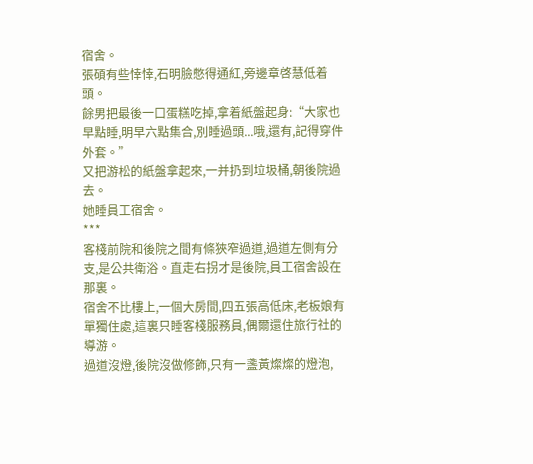宿舍。
張碩有些悻悻,石明臉憋得通紅,旁邊章啓慧低着頭。
餘男把最後一口蛋糕吃掉,拿着紙盤起身:“大家也早點睡,明早六點集合,別睡過頭...哦,還有,記得穿件外套。”
又把游松的紙盤拿起來,一并扔到垃圾桶,朝後院過去。
她睡員工宿舍。
***
客棧前院和後院之間有條狹窄過道,過道左側有分支,是公共衛浴。直走右拐才是後院,員工宿舍設在那裏。
宿舍不比樓上,一個大房間,四五張高低床,老板娘有單獨住處,這裏只睡客棧服務員,偶爾還住旅行社的導游。
過道沒燈,後院沒做修飾,只有一盞黃燦燦的燈泡,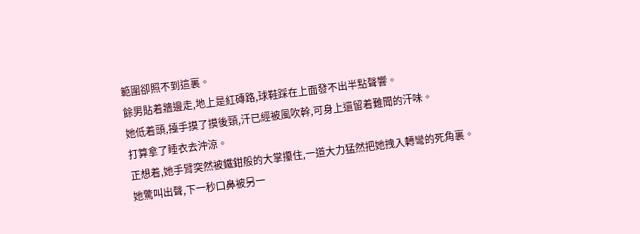範圍卻照不到這裏。
餘男貼着牆邊走,地上是紅磚路,球鞋踩在上面發不出半點聲響。
她低着頭,擡手摸了摸後頸,汗已經被風吹幹,可身上還留着難聞的汗味。
打算拿了睡衣去沖涼。
正想着,她手臂突然被鐵鉗般的大掌攥住,一道大力猛然把她拽入轉彎的死角裏。
她驚叫出聲,下一秒口鼻被另一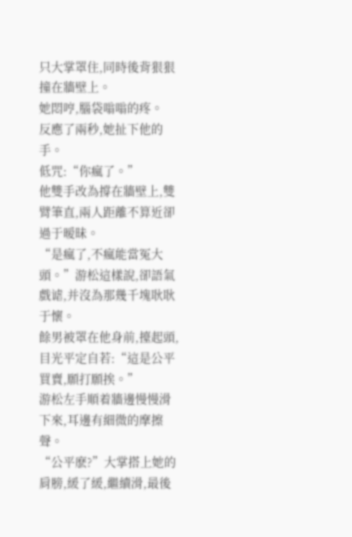只大掌罩住,同時後背狠狠撞在牆壁上。
她悶哼,腦袋嗡嗡的疼。
反應了兩秒,她扯下他的手。
低咒:“你瘋了。”
他雙手改為撐在牆壁上,雙臂筆直,兩人距離不算近卻過于暧昧。
“是瘋了,不瘋能當冤大頭。”游松這樣說,卻語氣戲谑,并沒為那幾千塊耿耿于懷。
餘男被罩在他身前,擡起頭,目光平定自若:“這是公平買賣,願打願挨。”
游松左手順着牆邊慢慢滑下來,耳邊有細微的摩擦聲。
“公平麽?”大掌搭上她的肩膀,緩了緩,繼續滑,最後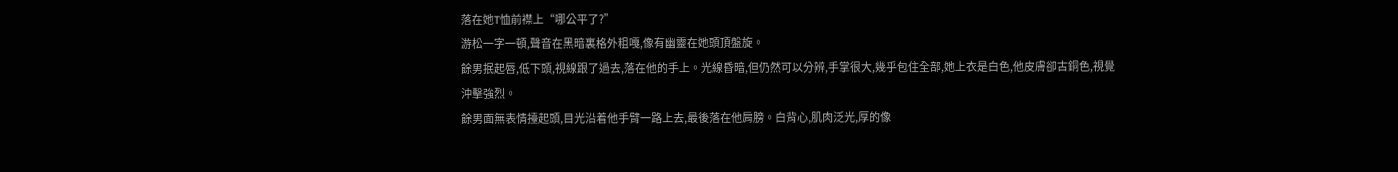落在她T恤前襟上“哪公平了?”
游松一字一頓,聲音在黑暗裏格外粗嘎,像有幽靈在她頭頂盤旋。
餘男抿起唇,低下頭,視線跟了過去,落在他的手上。光線昏暗,但仍然可以分辨,手掌很大,幾乎包住全部,她上衣是白色,他皮膚卻古銅色,視覺沖擊強烈。
餘男面無表情擡起頭,目光沿着他手臂一路上去,最後落在他肩膀。白背心,肌肉泛光,厚的像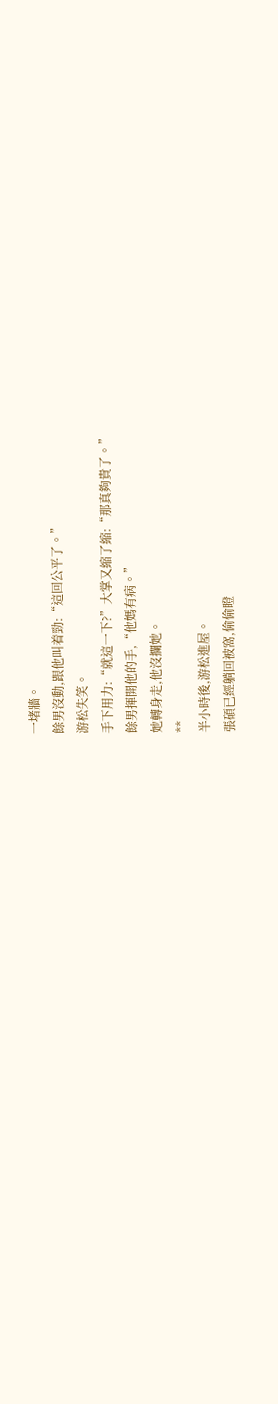一堵牆。
餘男沒動,跟他叫着勁:“這回公平了。”
游松失笑。
手下用力:“就這一下?”大掌又縮了縮:“那真夠貴了。”
餘男揮開他的手,“他媽有病。”
她轉身走,他沒攔她。
**
半小時後,游松進屋。
張碩已經躺回被窩,偷偷瞪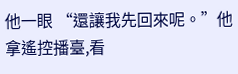他一眼 “還讓我先回來呢。”他拿遙控播臺,看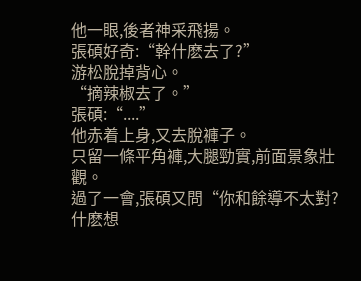他一眼,後者神采飛揚。
張碩好奇:“幹什麽去了?”
游松脫掉背心。
“摘辣椒去了。”
張碩:“....”
他赤着上身,又去脫褲子。
只留一條平角褲,大腿勁實,前面景象壯觀。
過了一會,張碩又問“你和餘導不太對?什麽想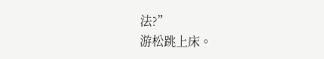法?”
游松跳上床。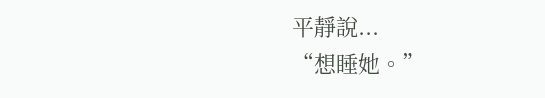平靜說...
“想睡她。”